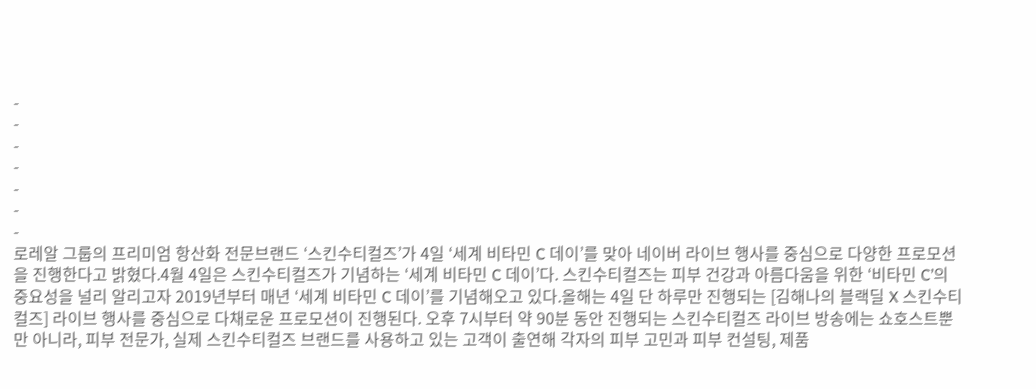-
-
-
-
-
-
-
로레알 그룹의 프리미엄 항산화 전문브랜드 ‘스킨수티컬즈’가 4일 ‘세계 비타민 C 데이’를 맞아 네이버 라이브 행사를 중심으로 다양한 프로모션을 진행한다고 밝혔다.4월 4일은 스킨수티컬즈가 기념하는 ‘세계 비타민 C 데이’다. 스킨수티컬즈는 피부 건강과 아름다움을 위한 ‘비타민 C’의 중요성을 널리 알리고자 2019년부터 매년 ‘세계 비타민 C 데이’를 기념해오고 있다.올해는 4일 단 하루만 진행되는 [김해나의 블랙딜 X 스킨수티컬즈] 라이브 행사를 중심으로 다채로운 프로모션이 진행된다. 오후 7시부터 약 90분 동안 진행되는 스킨수티컬즈 라이브 방송에는 쇼호스트뿐만 아니라, 피부 전문가, 실제 스킨수티컬즈 브랜드를 사용하고 있는 고객이 출연해 각자의 피부 고민과 피부 컨설팅, 제품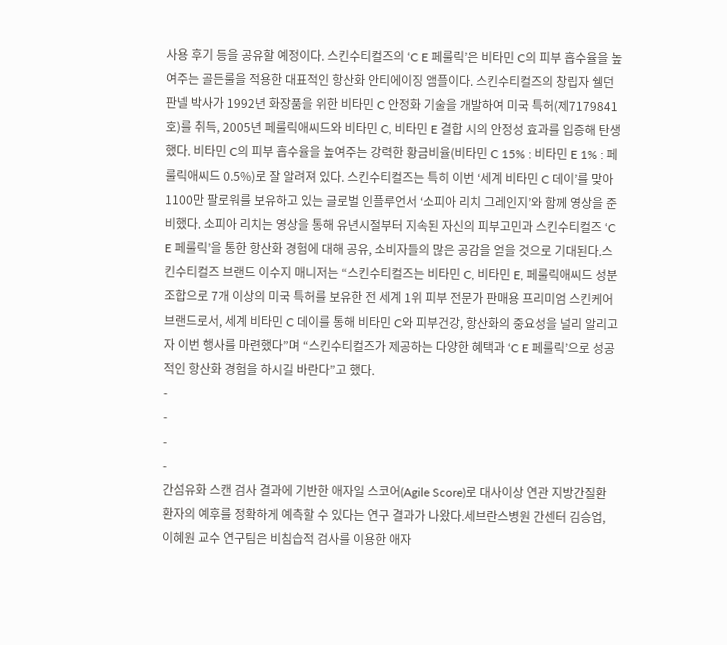사용 후기 등을 공유할 예정이다. 스킨수티컬즈의 ‘C E 페룰릭’은 비타민 C의 피부 흡수율을 높여주는 골든룰을 적용한 대표적인 항산화 안티에이징 앰플이다. 스킨수티컬즈의 창립자 쉘던 판넬 박사가 1992년 화장품을 위한 비타민 C 안정화 기술을 개발하여 미국 특허(제7179841호)를 취득, 2005년 페룰릭애씨드와 비타민 C, 비타민 E 결합 시의 안정성 효과를 입증해 탄생했다. 비타민 C의 피부 흡수율을 높여주는 강력한 황금비율(비타민 C 15% : 비타민 E 1% : 페룰릭애씨드 0.5%)로 잘 알려져 있다. 스킨수티컬즈는 특히 이번 ‘세계 비타민 C 데이’를 맞아 1100만 팔로워를 보유하고 있는 글로벌 인플루언서 ‘소피아 리치 그레인지’와 함께 영상을 준비했다. 소피아 리치는 영상을 통해 유년시절부터 지속된 자신의 피부고민과 스킨수티컬즈 ‘C E 페룰릭’을 통한 항산화 경험에 대해 공유, 소비자들의 많은 공감을 얻을 것으로 기대된다.스킨수티컬즈 브랜드 이수지 매니저는 “스킨수티컬즈는 비타민 C, 비타민 E, 페룰릭애씨드 성분 조합으로 7개 이상의 미국 특허를 보유한 전 세계 1위 피부 전문가 판매용 프리미엄 스킨케어 브랜드로서, 세계 비타민 C 데이를 통해 비타민 C와 피부건강, 항산화의 중요성을 널리 알리고자 이번 행사를 마련했다”며 “스킨수티컬즈가 제공하는 다양한 혜택과 ‘C E 페룰릭’으로 성공적인 항산화 경험을 하시길 바란다”고 했다.
-
-
-
-
간섬유화 스캔 검사 결과에 기반한 애자일 스코어(Agile Score)로 대사이상 연관 지방간질환 환자의 예후를 정확하게 예측할 수 있다는 연구 결과가 나왔다.세브란스병원 간센터 김승업, 이혜원 교수 연구팀은 비침습적 검사를 이용한 애자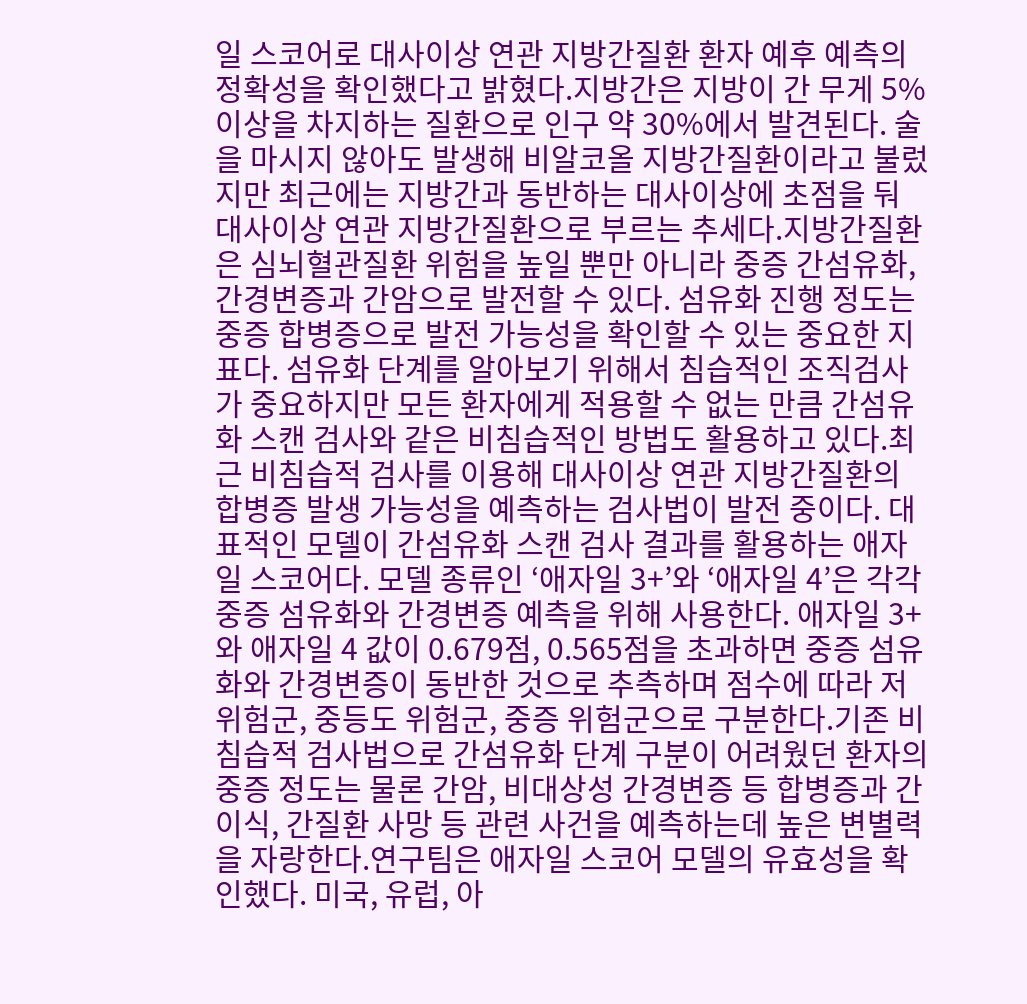일 스코어로 대사이상 연관 지방간질환 환자 예후 예측의 정확성을 확인했다고 밝혔다.지방간은 지방이 간 무게 5% 이상을 차지하는 질환으로 인구 약 30%에서 발견된다. 술을 마시지 않아도 발생해 비알코올 지방간질환이라고 불렀지만 최근에는 지방간과 동반하는 대사이상에 초점을 둬 대사이상 연관 지방간질환으로 부르는 추세다.지방간질환은 심뇌혈관질환 위험을 높일 뿐만 아니라 중증 간섬유화, 간경변증과 간암으로 발전할 수 있다. 섬유화 진행 정도는 중증 합병증으로 발전 가능성을 확인할 수 있는 중요한 지표다. 섬유화 단계를 알아보기 위해서 침습적인 조직검사가 중요하지만 모든 환자에게 적용할 수 없는 만큼 간섬유화 스캔 검사와 같은 비침습적인 방법도 활용하고 있다.최근 비침습적 검사를 이용해 대사이상 연관 지방간질환의 합병증 발생 가능성을 예측하는 검사법이 발전 중이다. 대표적인 모델이 간섬유화 스캔 검사 결과를 활용하는 애자일 스코어다. 모델 종류인 ‘애자일 3+’와 ‘애자일 4’은 각각 중증 섬유화와 간경변증 예측을 위해 사용한다. 애자일 3+와 애자일 4 값이 0.679점, 0.565점을 초과하면 중증 섬유화와 간경변증이 동반한 것으로 추측하며 점수에 따라 저위험군, 중등도 위험군, 중증 위험군으로 구분한다.기존 비침습적 검사법으로 간섬유화 단계 구분이 어려웠던 환자의 중증 정도는 물론 간암, 비대상성 간경변증 등 합병증과 간이식, 간질환 사망 등 관련 사건을 예측하는데 높은 변별력을 자랑한다.연구팀은 애자일 스코어 모델의 유효성을 확인했다. 미국, 유럽, 아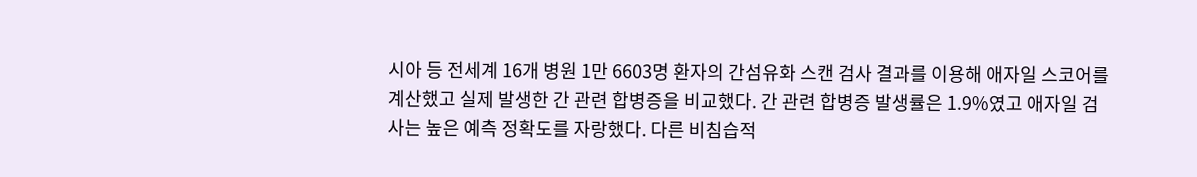시아 등 전세계 16개 병원 1만 6603명 환자의 간섬유화 스캔 검사 결과를 이용해 애자일 스코어를 계산했고 실제 발생한 간 관련 합병증을 비교했다. 간 관련 합병증 발생률은 1.9%였고 애자일 검사는 높은 예측 정확도를 자랑했다. 다른 비침습적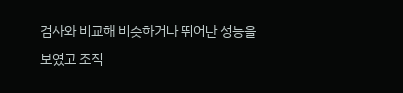검사와 비교해 비슷하거나 뛰어난 성능을 보였고 조직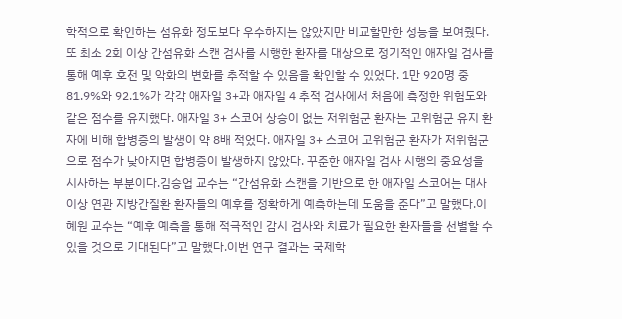학적으로 확인하는 섬유화 정도보다 우수하지는 않았지만 비교할만한 성능을 보여줬다.또 최소 2회 이상 간섬유화 스캔 검사를 시행한 환자를 대상으로 정기적인 애자일 검사를 통해 예후 호전 및 악화의 변화를 추적할 수 있음을 확인할 수 있었다. 1만 920명 중 81.9%와 92.1%가 각각 애자일 3+과 애자일 4 추적 검사에서 처음에 측정한 위험도와 같은 점수를 유지했다. 애자일 3+ 스코어 상승이 없는 저위험군 환자는 고위험군 유지 환자에 비해 합병증의 발생이 약 8배 적었다. 애자일 3+ 스코어 고위험군 환자가 저위험군으로 점수가 낮아지면 합병증이 발생하지 않았다. 꾸준한 애자일 검사 시행의 중요성을 시사하는 부분이다.김승업 교수는 “간섬유화 스캔을 기반으로 한 애자일 스코어는 대사이상 연관 지방간질환 환자들의 예후를 정확하게 예측하는데 도움을 준다”고 말했다.이혜원 교수는 “예후 예측을 통해 적극적인 감시 검사와 치료가 필요한 환자들을 선별할 수 있을 것으로 기대된다”고 말했다.이번 연구 결과는 국제학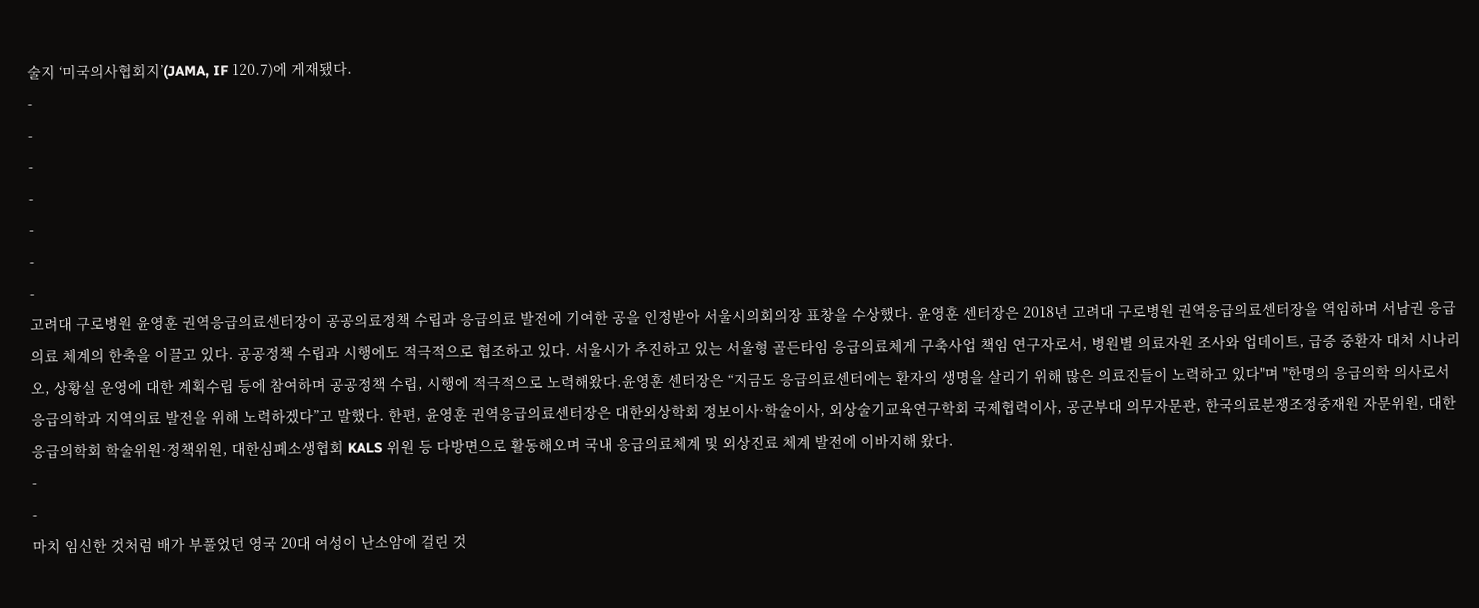술지 ‘미국의사협회지’(JAMA, IF 120.7)에 게재됐다.
-
-
-
-
-
-
-
고려대 구로병원 윤영훈 권역응급의료센터장이 공공의료정책 수립과 응급의료 발전에 기여한 공을 인정받아 서울시의회의장 표창을 수상했다. 윤영훈 센터장은 2018년 고려대 구로병원 권역응급의료센터장을 역임하며 서남권 응급의료 체계의 한축을 이끌고 있다. 공공정책 수립과 시행에도 적극적으로 협조하고 있다. 서울시가 추진하고 있는 서울형 골든타임 응급의료체게 구축사업 책임 연구자로서, 병원별 의료자원 조사와 업데이트, 급증 중환자 대처 시나리오, 상황실 운영에 대한 계획수립 등에 참여하며 공공정책 수립, 시행에 적극적으로 노력해왔다.윤영훈 센터장은 “지금도 응급의료센터에는 환자의 생명을 살리기 위해 많은 의료진들이 노력하고 있다"며 "한명의 응급의학 의사로서 응급의학과 지역의료 발전을 위해 노력하겠다”고 말했다. 한편, 윤영훈 권역응급의료센터장은 대한외상학회 정보이사·학술이사, 외상술기교육연구학회 국제협력이사, 공군부대 의무자문관, 한국의료분쟁조정중재원 자문위원, 대한응급의학회 학술위원·정책위원, 대한심폐소생협회 KALS 위원 등 다방면으로 활동해오며 국내 응급의료체계 및 외상진료 체계 발전에 이바지해 왔다.
-
-
마치 임신한 것처럼 배가 부풀었던 영국 20대 여성이 난소암에 걸린 것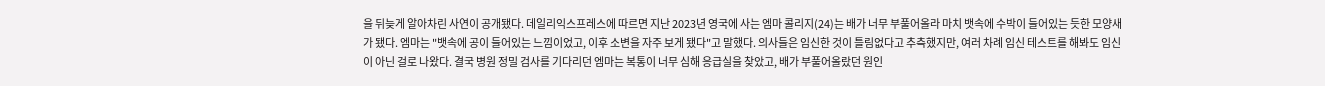을 뒤늦게 알아차린 사연이 공개됐다. 데일리익스프레스에 따르면 지난 2023년 영국에 사는 엠마 콜리지(24)는 배가 너무 부풀어올라 마치 뱃속에 수박이 들어있는 듯한 모양새가 됐다. 엠마는 "뱃속에 공이 들어있는 느낌이었고, 이후 소변을 자주 보게 됐다"고 말했다. 의사들은 임신한 것이 틀림없다고 추측했지만, 여러 차례 임신 테스트를 해봐도 임신이 아닌 걸로 나왔다. 결국 병원 정밀 검사를 기다리던 엠마는 복통이 너무 심해 응급실을 찾았고, 배가 부풀어올랐던 원인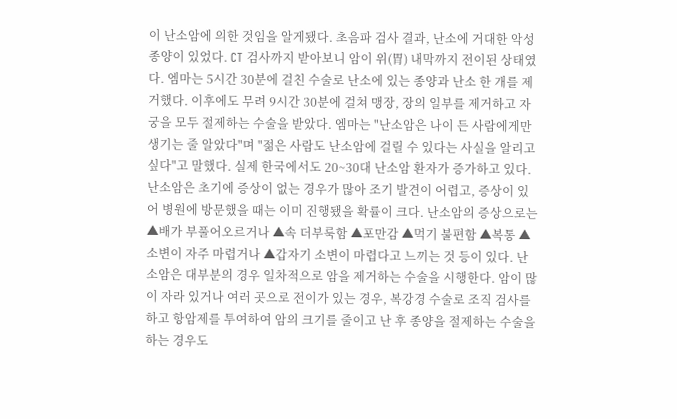이 난소암에 의한 것임을 알게됐다. 초음파 검사 결과, 난소에 거대한 악성 종양이 있었다. CT 검사까지 받아보니 암이 위(胃) 내막까지 전이된 상태였다. 엠마는 5시간 30분에 걸친 수술로 난소에 있는 종양과 난소 한 개를 제거했다. 이후에도 무려 9시간 30분에 걸쳐 맹장, 장의 일부를 제거하고 자궁을 모두 절제하는 수술을 받았다. 엠마는 "난소암은 나이 든 사람에게만 생기는 줄 알았다"며 "젊은 사람도 난소암에 걸릴 수 있다는 사실을 알리고 싶다"고 말했다. 실제 한국에서도 20~30대 난소암 환자가 증가하고 있다. 난소암은 초기에 증상이 없는 경우가 많아 조기 발견이 어렵고, 증상이 있어 병원에 방문했을 때는 이미 진행됐을 확률이 크다. 난소암의 증상으로는 ▲배가 부풀어오르거나 ▲속 더부룩함 ▲포만감 ▲먹기 불편함 ▲복통 ▲소변이 자주 마렵거나 ▲갑자기 소변이 마렵다고 느끼는 것 등이 있다. 난소암은 대부분의 경우 일차적으로 암을 제거하는 수술을 시행한다. 암이 많이 자라 있거나 여러 곳으로 전이가 있는 경우, 복강경 수술로 조직 검사를 하고 항암제를 투여하여 암의 크기를 줄이고 난 후 종양을 절제하는 수술을 하는 경우도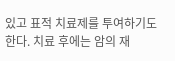있고 표적 치료제를 투여하기도 한다. 치료 후에는 암의 재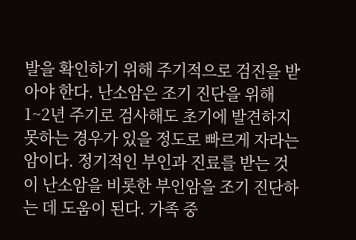발을 확인하기 위해 주기적으로 검진을 받아야 한다. 난소암은 조기 진단을 위해 1~2년 주기로 검사해도 초기에 발견하지 못하는 경우가 있을 정도로 빠르게 자라는 암이다. 정기적인 부인과 진료를 받는 것이 난소암을 비롯한 부인암을 조기 진단하는 데 도움이 된다. 가족 중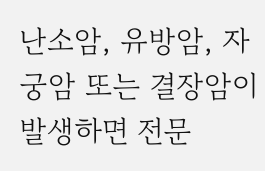난소암, 유방암, 자궁암 또는 결장암이 발생하면 전문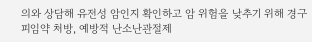의와 상담해 유전성 암인지 확인하고 암 위험을 낮추기 위해 경구 피임약 처방, 예방적 난소난관절제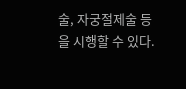술, 자궁절제술 등을 시행할 수 있다.